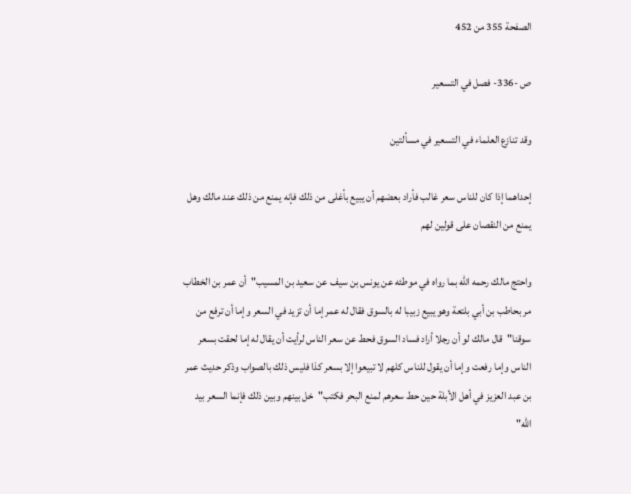الصفحة 355 من 452

ص -336- فصل في التسعير

وقد تنازع العلماء في التسعير في مسألتين

إحداهما إذا كان للناس سعر غالب فأراد بعضهم أن يبيع بأغلى من ذلك فإنه يمنع من ذلك عند مالك وهل يمنع من النقصان على قولين لهم

واحتج مالك رحمه الله بما رواه في موطئه عن يونس بن سيف عن سعيد بن المسيب"أن عمر بن الخطاب مر بحاطب بن أبي بلتعة وهو يبيع زبيبا له بالسوق فقال له عمر إما أن تزيد في السعر وإما أن ترفع من سوقنا"قال مالك لو أن رجلا أراد فساد السوق فحط عن سعر الناس لرأيت أن يقال له إما لحقت بسعر الناس وإما رفعت وإما أن يقول للناس كلهم لا تبيعوا إلا بسعر كذا فليس ذلك بالصواب وذكر حديث عمر بن عبد العزيز في أهل الأبلة حين حط سعرهم لمنع البحر فكتب"خل بينهم وبين ذلك فإنما السعر بيد الله"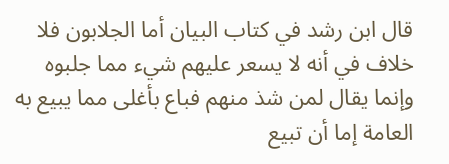قال ابن رشد في كتاب البيان أما الجلابون فلا خلاف في أنه لا يسعر عليهم شيء مما جلبوه وإنما يقال لمن شذ منهم فباع بأغلى مما يبيع به العامة إما أن تبيع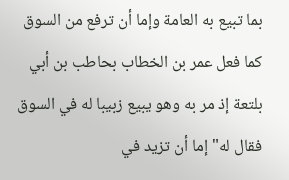بما تبيع به العامة وإما أن ترفع من السوق كما فعل عمر بن الخطاب بحاطب بن أبي بلتعة إذ مر به وهو يبيع زبيبا له في السوق فقال له"إما أن تزيد في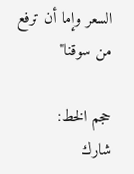السعر وإما أن ترفع من سوقنا"

حجم الخط:
شارك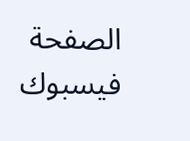الصفحة
فيسبوك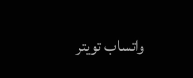واتساب تويتر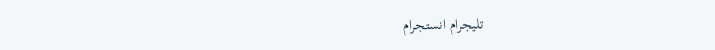تليجرام انستجرام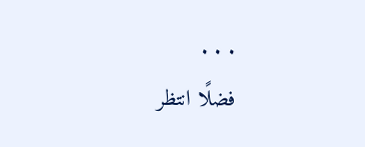. . .
فضلًا انتظر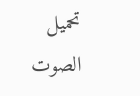تحميل الصوت